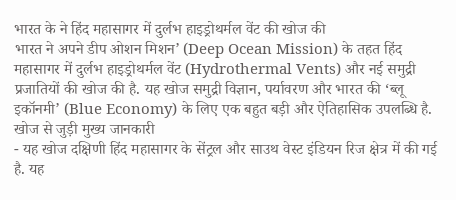भारत के ने हिंद महासागर में दुर्लभ हाइड्रोथर्मल वेंट की खोज की
भारत ने अपने डीप ओशन मिशन’ (Deep Ocean Mission) के तहत हिंद महासागर में दुर्लभ हाइड्रोथर्मल वेंट (Hydrothermal Vents) और नई समुद्री प्रजातियों की खोज की है. यह खोज समुद्री विज्ञान, पर्यावरण और भारत की ‘ब्लू इकॉनमी’ (Blue Economy) के लिए एक बहुत बड़ी और ऐतिहासिक उपलब्धि है.
खोज से जुड़ी मुख्य जानकारी
- यह खोज दक्षिणी हिंद महासागर के सेंट्रल और साउथ वेस्ट इंडियन रिज क्षेत्र में की गई है. यह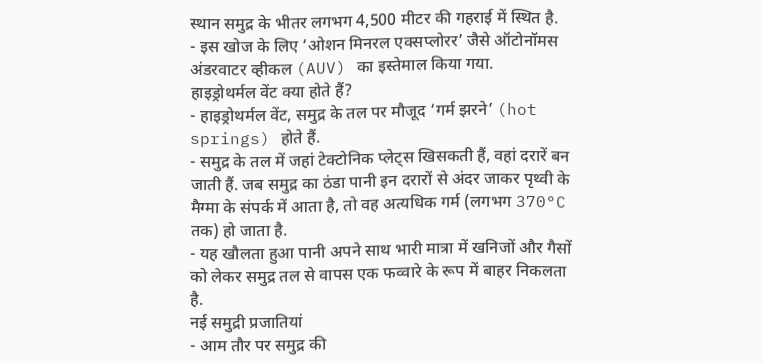स्थान समुद्र के भीतर लगभग 4,500 मीटर की गहराई में स्थित है.
- इस खोज के लिए ‘ओशन मिनरल एक्सप्लोरर’ जैसे ऑटोनॉमस अंडरवाटर व्हीकल (AUV) का इस्तेमाल किया गया.
हाइड्रोथर्मल वेंट क्या होते हैं?
- हाइड्रोथर्मल वेंट, समुद्र के तल पर मौजूद ‘गर्म झरने’ (hot springs) होते हैं.
- समुद्र के तल में जहां टेक्टोनिक प्लेट्स खिसकती हैं, वहां दरारें बन जाती हैं. जब समुद्र का ठंडा पानी इन दरारों से अंदर जाकर पृथ्वी के मैग्मा के संपर्क में आता है, तो वह अत्यधिक गर्म (लगभग 370°C तक) हो जाता है.
- यह खौलता हुआ पानी अपने साथ भारी मात्रा में खनिजों और गैसों को लेकर समुद्र तल से वापस एक फव्वारे के रूप में बाहर निकलता है.
नई समुद्री प्रजातियां
- आम तौर पर समुद्र की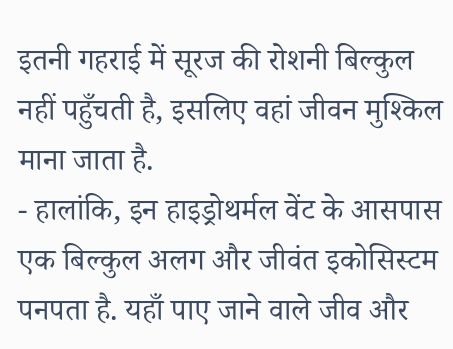इतनी गहराई में सूरज की रोशनी बिल्कुल नहीं पहुँचती है, इसलिए वहां जीवन मुश्किल माना जाता है.
- हालांकि, इन हाइड्रोथर्मल वेंट के आसपास एक बिल्कुल अलग और जीवंत इकोसिस्टम पनपता है. यहाँ पाए जाने वाले जीव और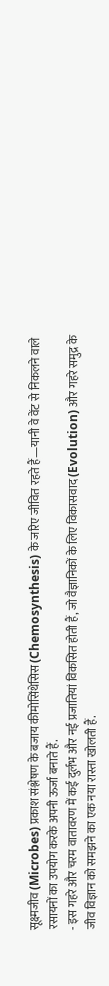सूक्ष्मजीव (Microbes) प्रकाश संश्लेषण के बजाय कीमोसिंथेसिस (Chemosynthesis) के जरिए जीवित रहते हैं—यानी वे वेंट से निकलने वाले रसायनों का उपयोग करके अपनी ऊर्जा बनाते हैं.
- इस गहरे और चरम वातावरण में कई दुर्लभ और नई प्रजातियां विकसित होती हैं, जो वैज्ञानिकों के लिए विकासवाद (Evolution) और गहरे समुद्र के जीव विज्ञान को समझने का एक नया रास्ता खोलती हैं.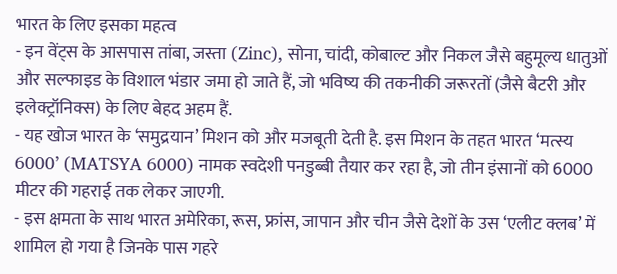भारत के लिए इसका महत्व
- इन वेंट्स के आसपास तांबा, जस्ता (Zinc), सोना, चांदी, कोबाल्ट और निकल जैसे बहुमूल्य धातुओं और सल्फाइड के विशाल भंडार जमा हो जाते हैं, जो भविष्य की तकनीकी जरूरतों (जैसे बैटरी और इलेक्ट्रॉनिक्स) के लिए बेहद अहम हैं.
- यह खोज भारत के ‘समुद्रयान’ मिशन को और मजबूती देती है. इस मिशन के तहत भारत ‘मत्स्य 6000’ (MATSYA 6000) नामक स्वदेशी पनडुब्बी तैयार कर रहा है, जो तीन इंसानों को 6000 मीटर की गहराई तक लेकर जाएगी.
- इस क्षमता के साथ भारत अमेरिका, रूस, फ्रांस, जापान और चीन जैसे देशों के उस ‘एलीट क्लब’ में शामिल हो गया है जिनके पास गहरे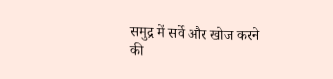समुद्र में सर्वे और खोज करने की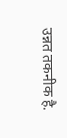उन्नत तकनीक है.